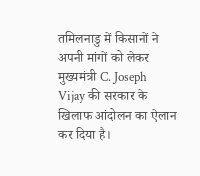तमिलनाडु में किसानों ने अपनी मांगों को लेकर मुख्यमंत्री C. Joseph Vijay की सरकार के खिलाफ आंदोलन का ऐलान कर दिया है।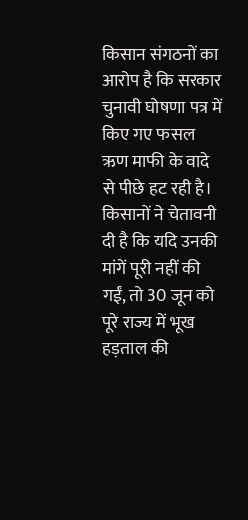किसान संगठनों का आरोप है कि सरकार चुनावी घोषणा पत्र में किए गए फसल ऋण माफी के वादे से पीछे हट रही है। किसानों ने चेतावनी दी है कि यदि उनकी मांगें पूरी नहीं की गईं, तो 30 जून को पूरे राज्य में भूख हड़ताल की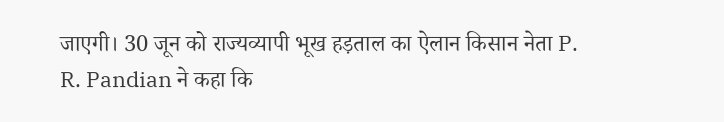जाएगी। 30 जून को राज्यव्यापी भूख हड़ताल का ऐलान किसान नेता P. R. Pandian ने कहा कि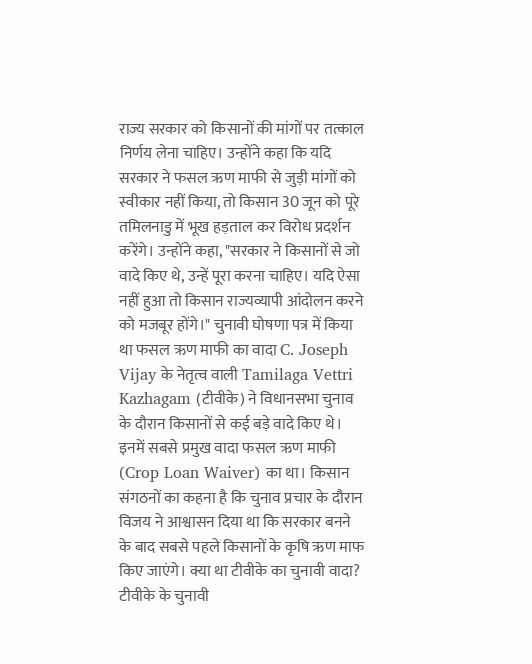राज्य सरकार को किसानों की मांगों पर तत्काल निर्णय लेना चाहिए। उन्होंने कहा कि यदि सरकार ने फसल ऋण माफी से जुड़ी मांगों को स्वीकार नहीं किया, तो किसान 30 जून को पूरे तमिलनाडु में भूख हड़ताल कर विरोध प्रदर्शन करेंगे। उन्होंने कहा, "सरकार ने किसानों से जो वादे किए थे, उन्हें पूरा करना चाहिए। यदि ऐसा नहीं हुआ तो किसान राज्यव्यापी आंदोलन करने को मजबूर होंगे।" चुनावी घोषणा पत्र में किया था फसल ऋण माफी का वादा C. Joseph Vijay के नेतृत्व वाली Tamilaga Vettri Kazhagam (टीवीके) ने विधानसभा चुनाव के दौरान किसानों से कई बड़े वादे किए थे। इनमें सबसे प्रमुख वादा फसल ऋण माफी (Crop Loan Waiver) का था। किसान संगठनों का कहना है कि चुनाव प्रचार के दौरान विजय ने आश्वासन दिया था कि सरकार बनने के बाद सबसे पहले किसानों के कृषि ऋण माफ किए जाएंगे। क्या था टीवीके का चुनावी वादा? टीवीके के चुनावी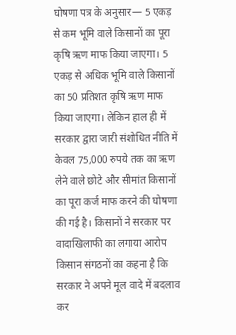घोषणा पत्र के अनुसार— 5 एकड़ से कम भूमि वाले किसानों का पूरा कृषि ऋण माफ किया जाएगा। 5 एकड़ से अधिक भूमि वाले किसानों का 50 प्रतिशत कृषि ऋण माफ किया जाएगा। लेकिन हाल ही में सरकार द्वारा जारी संशोधित नीति में केवल 75,000 रुपये तक का ऋण लेने वाले छोटे और सीमांत किसानों का पूरा कर्ज माफ करने की घोषणा की गई है। किसानों ने सरकार पर वादाखिलाफी का लगाया आरोप किसान संगठनों का कहना है कि सरकार ने अपने मूल वादे में बदलाव कर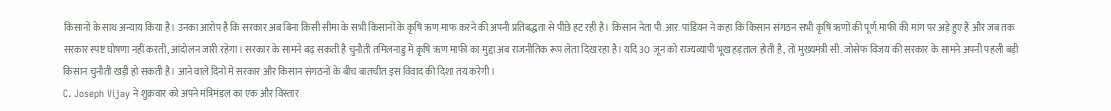किसानों के साथ अन्याय किया है। उनका आरोप है कि सरकार अब बिना किसी सीमा के सभी किसानों के कृषि ऋण माफ करने की अपनी प्रतिबद्धता से पीछे हट रही है। किसान नेता पी.आर. पांडियन ने कहा कि किसान संगठन सभी कृषि ऋणों की पूर्ण माफी की मांग पर अड़े हुए हैं और जब तक सरकार स्पष्ट घोषणा नहीं करती, आंदोलन जारी रहेगा। सरकार के सामने बढ़ सकती है चुनौती तमिलनाडु में कृषि ऋण माफी का मुद्दा अब राजनीतिक रूप लेता दिख रहा है। यदि 30 जून को राज्यव्यापी भूख हड़ताल होती है, तो मुख्यमंत्री सी. जोसेफ विजय की सरकार के सामने अपनी पहली बड़ी किसान चुनौती खड़ी हो सकती है। आने वाले दिनों में सरकार और किसान संगठनों के बीच बातचीत इस विवाद की दिशा तय करेगी।
C. Joseph Vijay ने शुक्रवार को अपने मंत्रिमंडल का एक और विस्तार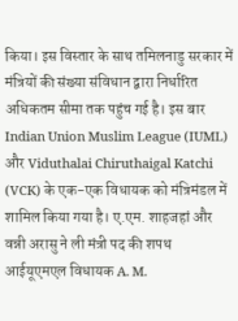किया। इस विस्तार के साथ तमिलनाडु सरकार में मंत्रियों की संख्या संविधान द्वारा निर्धारित अधिकतम सीमा तक पहुंच गई है। इस बार Indian Union Muslim League (IUML) और Viduthalai Chiruthaigal Katchi (VCK) के एक-एक विधायक को मंत्रिमंडल में शामिल किया गया है। ए.एम. शाहजहां और वन्नी अरासु ने ली मंत्री पद की शपथ आईयूएमएल विधायक A. M.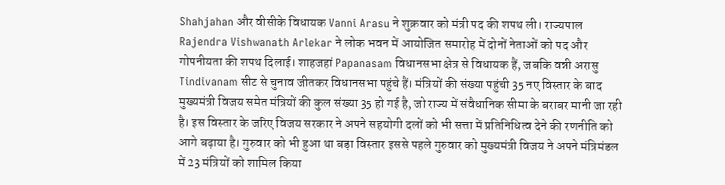Shahjahan और वीसीके विधायक Vanni Arasu ने शुक्रवार को मंत्री पद की शपथ ली। राज्यपाल Rajendra Vishwanath Arlekar ने लोक भवन में आयोजित समारोह में दोनों नेताओं को पद और गोपनीयता की शपथ दिलाई। शाहजहां Papanasam विधानसभा क्षेत्र से विधायक हैं, जबकि वन्नी अरासु Tindivanam सीट से चुनाव जीतकर विधानसभा पहुंचे हैं। मंत्रियों की संख्या पहुंची 35 नए विस्तार के बाद मुख्यमंत्री विजय समेत मंत्रियों की कुल संख्या 35 हो गई है, जो राज्य में संवैधानिक सीमा के बराबर मानी जा रही है। इस विस्तार के जरिए विजय सरकार ने अपने सहयोगी दलों को भी सत्ता में प्रतिनिधित्व देने की रणनीति को आगे बढ़ाया है। गुरुवार को भी हुआ था बड़ा विस्तार इससे पहले गुरुवार को मुख्यमंत्री विजय ने अपने मंत्रिमंडल में 23 मंत्रियों को शामिल किया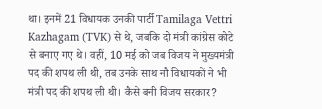था। इनमें 21 विधायक उनकी पार्टी Tamilaga Vettri Kazhagam (TVK) से थे, जबकि दो मंत्री कांग्रेस कोटे से बनाए गए थे। वहीं, 10 मई को जब विजय ने मुख्यमंत्री पद की शपथ ली थी, तब उनके साथ नौ विधायकों ने भी मंत्री पद की शपथ ली थी। कैसे बनी विजय सरकार?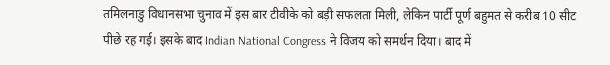तमिलनाडु विधानसभा चुनाव में इस बार टीवीके को बड़ी सफलता मिली, लेकिन पार्टी पूर्ण बहुमत से करीब 10 सीट पीछे रह गई। इसके बाद Indian National Congress ने विजय को समर्थन दिया। बाद में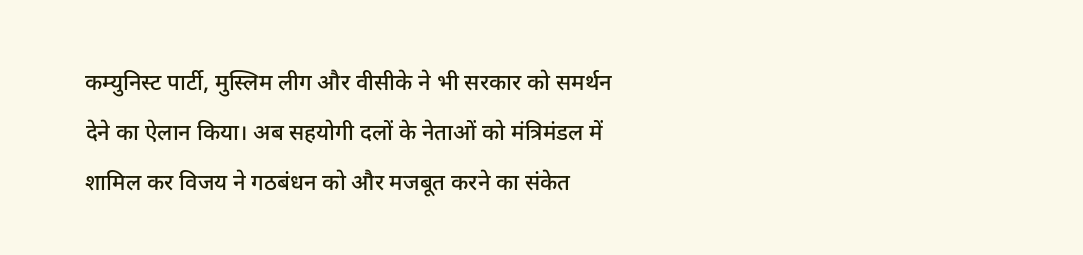कम्युनिस्ट पार्टी, मुस्लिम लीग और वीसीके ने भी सरकार को समर्थन देने का ऐलान किया। अब सहयोगी दलों के नेताओं को मंत्रिमंडल में शामिल कर विजय ने गठबंधन को और मजबूत करने का संकेत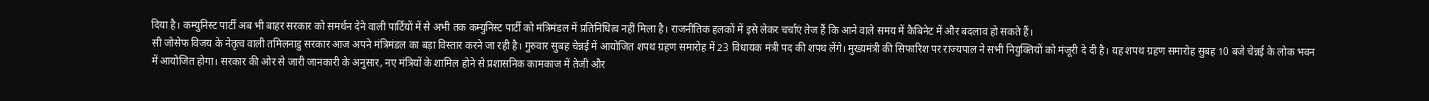दिया है। कम्युनिस्ट पार्टी अब भी बाहर सरकार को समर्थन देने वाली पार्टियों में से अभी तक कम्युनिस्ट पार्टी को मंत्रिमंडल में प्रतिनिधित्व नहीं मिला है। राजनीतिक हलकों में इसे लेकर चर्चाएं तेज हैं कि आने वाले समय में कैबिनेट में और बदलाव हो सकते हैं।
सी जोसेफ विजय के नेतृत्व वाली तमिलनाडु सरकार आज अपने मंत्रिमंडल का बड़ा विस्तार करने जा रही है। गुरुवार सुबह चेन्नई में आयोजित शपथ ग्रहण समारोह में 23 विधायक मंत्री पद की शपथ लेंगे। मुख्यमंत्री की सिफारिश पर राज्यपाल ने सभी नियुक्तियों को मंजूरी दे दी है। यह शपथ ग्रहण समारोह सुबह 10 बजे चेन्नई के लोक भवन में आयोजित होगा। सरकार की ओर से जारी जानकारी के अनुसार, नए मंत्रियों के शामिल होने से प्रशासनिक कामकाज में तेजी और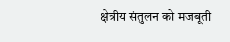क्षेत्रीय संतुलन को मजबूती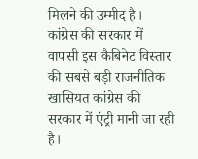मिलने की उम्मीद है। कांग्रेस की सरकार में वापसी इस कैबिनेट विस्तार की सबसे बड़ी राजनीतिक खासियत कांग्रेस की सरकार में एंट्री मानी जा रही है।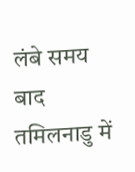लंबे समय बाद तमिलनाडु में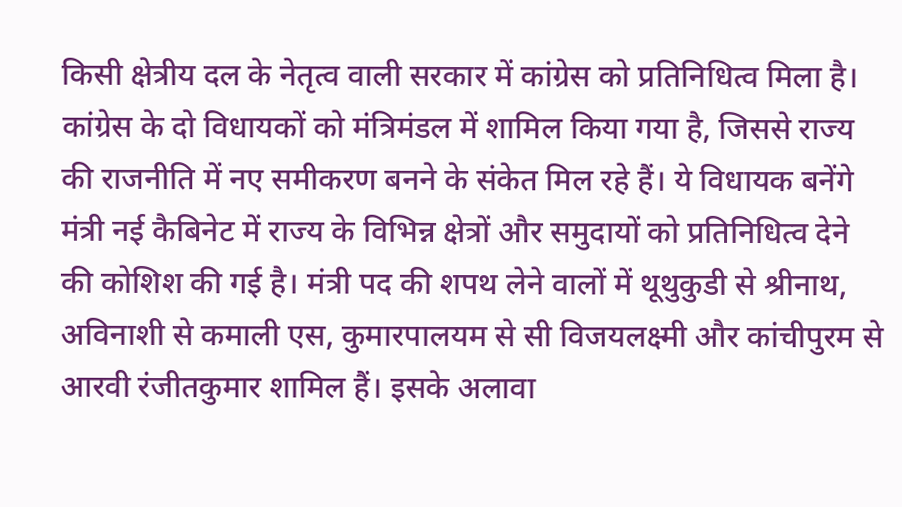किसी क्षेत्रीय दल के नेतृत्व वाली सरकार में कांग्रेस को प्रतिनिधित्व मिला है। कांग्रेस के दो विधायकों को मंत्रिमंडल में शामिल किया गया है, जिससे राज्य की राजनीति में नए समीकरण बनने के संकेत मिल रहे हैं। ये विधायक बनेंगे मंत्री नई कैबिनेट में राज्य के विभिन्न क्षेत्रों और समुदायों को प्रतिनिधित्व देने की कोशिश की गई है। मंत्री पद की शपथ लेने वालों में थूथुकुडी से श्रीनाथ, अविनाशी से कमाली एस, कुमारपालयम से सी विजयलक्ष्मी और कांचीपुरम से आरवी रंजीतकुमार शामिल हैं। इसके अलावा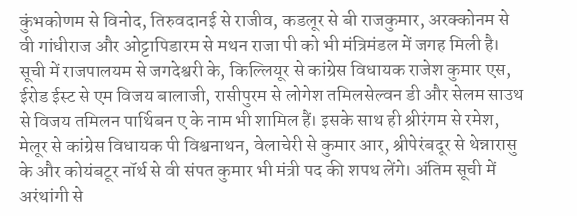कुंभकोणम से विनोद, तिरुवदानई से राजीव, कडलूर से बी राजकुमार, अरक्कोनम से वी गांधीराज और ओट्टापिडारम से मथन राजा पी को भी मंत्रिमंडल में जगह मिली है। सूची में राजपालयम से जगदेश्वरी के, किल्लियूर से कांग्रेस विधायक राजेश कुमार एस, ईरोड ईस्ट से एम विजय बालाजी, रासीपुरम से लोगेश तमिलसेल्वन डी और सेलम साउथ से विजय तमिलन पार्थिबन ए के नाम भी शामिल हैं। इसके साथ ही श्रीरंगम से रमेश, मेलूर से कांग्रेस विधायक पी विश्वनाथन, वेलाचेरी से कुमार आर, श्रीपेरंबदूर से थेन्नारासु के और कोयंबटूर नॉर्थ से वी संपत कुमार भी मंत्री पद की शपथ लेंगे। अंतिम सूची में अरंथांगी से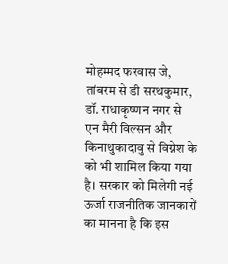मोहम्मद फरवास जे, तांबरम से डी सरथकुमार, डॉ. राधाकृष्णन नगर से एन मैरी विल्सन और किनाथुकादावु से विग्नेश के को भी शामिल किया गया है। सरकार को मिलेगी नई ऊर्जा राजनीतिक जानकारों का मानना है कि इस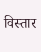विस्तार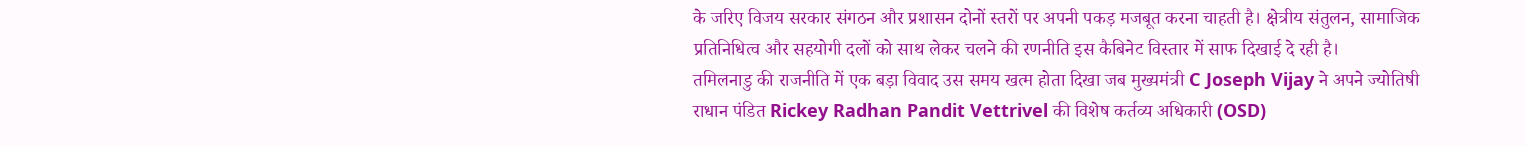के जरिए विजय सरकार संगठन और प्रशासन दोनों स्तरों पर अपनी पकड़ मजबूत करना चाहती है। क्षेत्रीय संतुलन, सामाजिक प्रतिनिधित्व और सहयोगी दलों को साथ लेकर चलने की रणनीति इस कैबिनेट विस्तार में साफ दिखाई दे रही है।
तमिलनाडु की राजनीति में एक बड़ा विवाद उस समय खत्म होता दिखा जब मुख्यमंत्री C Joseph Vijay ने अपने ज्योतिषी राधान पंडित Rickey Radhan Pandit Vettrivel की विशेष कर्तव्य अधिकारी (OSD)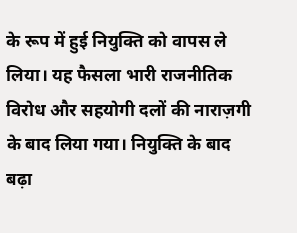के रूप में हुई नियुक्ति को वापस ले लिया। यह फैसला भारी राजनीतिक विरोध और सहयोगी दलों की नाराज़गी के बाद लिया गया। नियुक्ति के बाद बढ़ा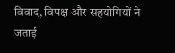विवाद, विपक्ष और सहयोगियों ने जताई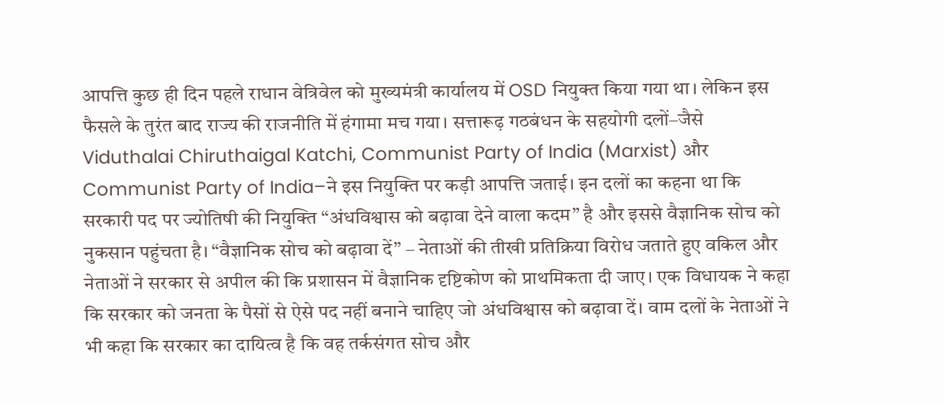आपत्ति कुछ ही दिन पहले राधान वेत्रिवेल को मुख्यमंत्री कार्यालय में OSD नियुक्त किया गया था। लेकिन इस फैसले के तुरंत बाद राज्य की राजनीति में हंगामा मच गया। सत्तारूढ़ गठबंधन के सहयोगी दलों–जैसे Viduthalai Chiruthaigal Katchi, Communist Party of India (Marxist) और Communist Party of India–ने इस नियुक्ति पर कड़ी आपत्ति जताई। इन दलों का कहना था कि सरकारी पद पर ज्योतिषी की नियुक्ति “अंधविश्वास को बढ़ावा देने वाला कदम” है और इससे वैज्ञानिक सोच को नुकसान पहुंचता है। “वैज्ञानिक सोच को बढ़ावा दें” – नेताओं की तीखी प्रतिक्रिया विरोध जताते हुए वकिल और नेताओं ने सरकार से अपील की कि प्रशासन में वैज्ञानिक दृष्टिकोण को प्राथमिकता दी जाए। एक विधायक ने कहा कि सरकार को जनता के पैसों से ऐसे पद नहीं बनाने चाहिए जो अंधविश्वास को बढ़ावा दें। वाम दलों के नेताओं ने भी कहा कि सरकार का दायित्व है कि वह तर्कसंगत सोच और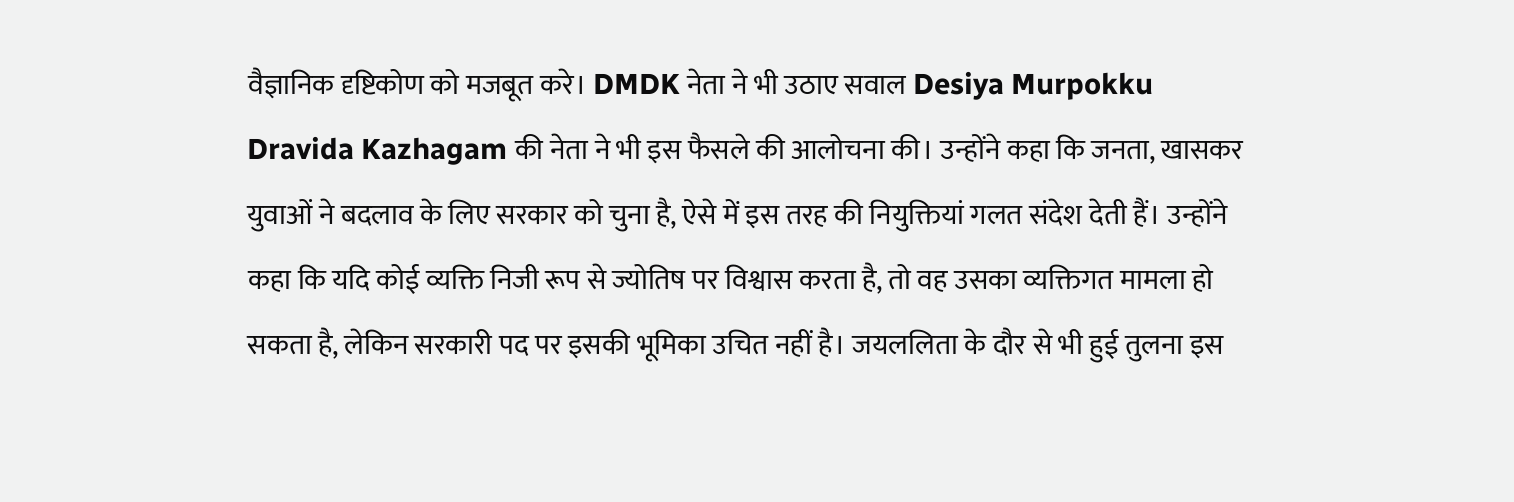वैज्ञानिक दृष्टिकोण को मजबूत करे। DMDK नेता ने भी उठाए सवाल Desiya Murpokku Dravida Kazhagam की नेता ने भी इस फैसले की आलोचना की। उन्होंने कहा कि जनता, खासकर युवाओं ने बदलाव के लिए सरकार को चुना है, ऐसे में इस तरह की नियुक्तियां गलत संदेश देती हैं। उन्होंने कहा कि यदि कोई व्यक्ति निजी रूप से ज्योतिष पर विश्वास करता है, तो वह उसका व्यक्तिगत मामला हो सकता है, लेकिन सरकारी पद पर इसकी भूमिका उचित नहीं है। जयललिता के दौर से भी हुई तुलना इस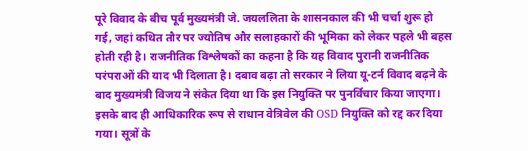पूरे विवाद के बीच पूर्व मुख्यमंत्री जे. जयललिता के शासनकाल की भी चर्चा शुरू हो गई, जहां कथित तौर पर ज्योतिष और सलाहकारों की भूमिका को लेकर पहले भी बहस होती रही है। राजनीतिक विश्लेषकों का कहना है कि यह विवाद पुरानी राजनीतिक परंपराओं की याद भी दिलाता है। दबाव बढ़ा तो सरकार ने लिया यू-टर्न विवाद बढ़ने के बाद मुख्यमंत्री विजय ने संकेत दिया था कि इस नियुक्ति पर पुनर्विचार किया जाएगा। इसके बाद ही आधिकारिक रूप से राधान वेत्रिवेल की OSD नियुक्ति को रद्द कर दिया गया। सूत्रों के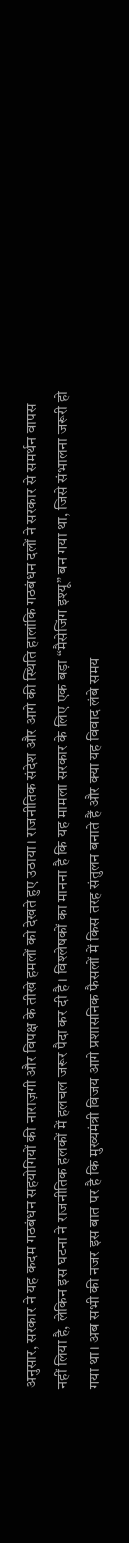अनुसार, सरकार ने यह कदम गठबंधन सहयोगियों की नाराज़गी और विपक्ष के तीखे हमलों को देखते हुए उठाया। राजनीतिक संदेश और आगे की स्थिति हालांकि गठबंधन दलों ने सरकार से समर्थन वापस नहीं लिया है, लेकिन इस घटना ने राजनीतिक हलकों में हलचल जरूर पैदा कर दी है। विश्लेषकों का मानना है कि यह मामला सरकार के लिए एक बड़ा “मैसेजिंग इश्यू” बन गया था, जिसे संभालना जरूरी हो गया था। अब सभी की नजर इस बात पर है कि मुख्यमंत्री विजय आगे प्रशासनिक फैसलों में किस तरह संतुलन बनाते हैं और क्या यह विवाद लंबे समय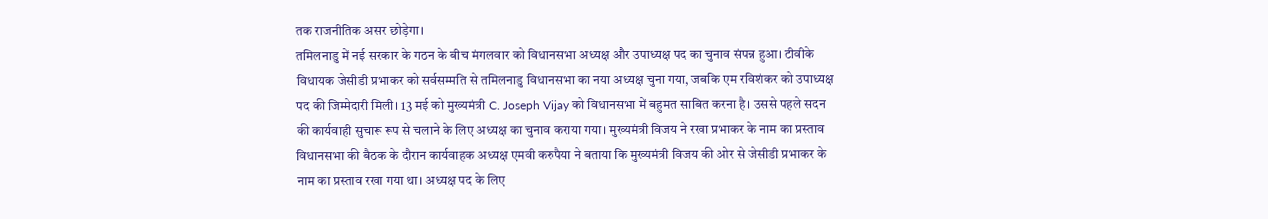तक राजनीतिक असर छोड़ेगा।
तमिलनाडु में नई सरकार के गठन के बीच मंगलवार को विधानसभा अध्यक्ष और उपाध्यक्ष पद का चुनाव संपन्न हुआ। टीवीके विधायक जेसीडी प्रभाकर को सर्वसम्मति से तमिलनाडु विधानसभा का नया अध्यक्ष चुना गया, जबकि एम रविशंकर को उपाध्यक्ष पद की जिम्मेदारी मिली। 13 मई को मुख्यमंत्री C. Joseph Vijay को विधानसभा में बहुमत साबित करना है। उससे पहले सदन की कार्यवाही सुचारू रूप से चलाने के लिए अध्यक्ष का चुनाव कराया गया। मुख्यमंत्री विजय ने रखा प्रभाकर के नाम का प्रस्ताव विधानसभा की बैठक के दौरान कार्यवाहक अध्यक्ष एमवी करुपैया ने बताया कि मुख्यमंत्री विजय की ओर से जेसीडी प्रभाकर के नाम का प्रस्ताव रखा गया था। अध्यक्ष पद के लिए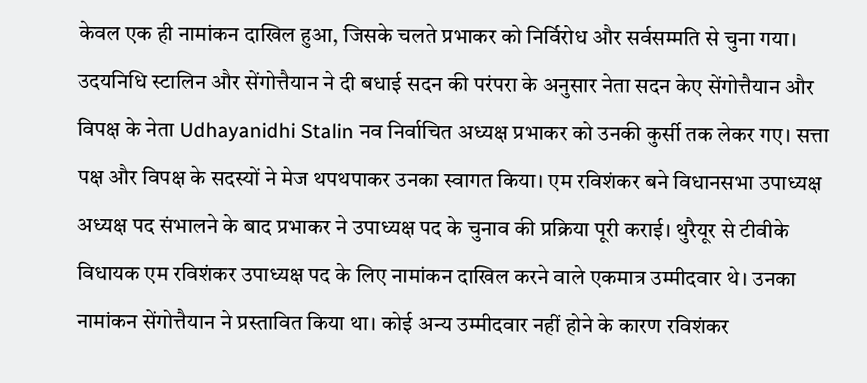केवल एक ही नामांकन दाखिल हुआ, जिसके चलते प्रभाकर को निर्विरोध और सर्वसम्मति से चुना गया। उदयनिधि स्टालिन और सेंगोत्तैयान ने दी बधाई सदन की परंपरा के अनुसार नेता सदन केए सेंगोत्तैयान और विपक्ष के नेता Udhayanidhi Stalin नव निर्वाचित अध्यक्ष प्रभाकर को उनकी कुर्सी तक लेकर गए। सत्ता पक्ष और विपक्ष के सदस्यों ने मेज थपथपाकर उनका स्वागत किया। एम रविशंकर बने विधानसभा उपाध्यक्ष अध्यक्ष पद संभालने के बाद प्रभाकर ने उपाध्यक्ष पद के चुनाव की प्रक्रिया पूरी कराई। थुरैयूर से टीवीके विधायक एम रविशंकर उपाध्यक्ष पद के लिए नामांकन दाखिल करने वाले एकमात्र उम्मीदवार थे। उनका नामांकन सेंगोत्तैयान ने प्रस्तावित किया था। कोई अन्य उम्मीदवार नहीं होने के कारण रविशंकर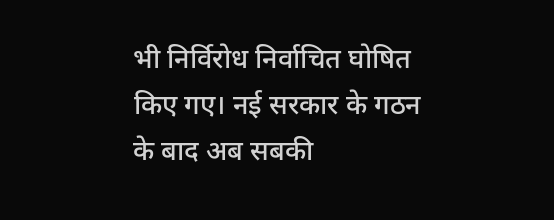भी निर्विरोध निर्वाचित घोषित किए गए। नई सरकार के गठन के बाद अब सबकी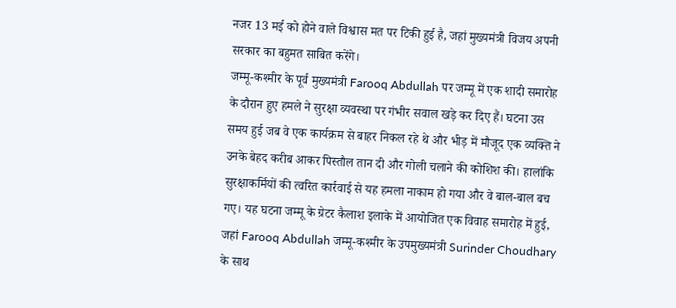नजर 13 मई को होने वाले विश्वास मत पर टिकी हुई है, जहां मुख्यमंत्री विजय अपनी सरकार का बहुमत साबित करेंगे।
जम्मू-कश्मीर के पूर्व मुख्यमंत्री Farooq Abdullah पर जम्मू में एक शादी समारोह के दौरान हुए हमले ने सुरक्षा व्यवस्था पर गंभीर सवाल खड़े कर दिए हैं। घटना उस समय हुई जब वे एक कार्यक्रम से बाहर निकल रहे थे और भीड़ में मौजूद एक व्यक्ति ने उनके बेहद करीब आकर पिस्तौल तान दी और गोली चलाने की कोशिश की। हालांकि सुरक्षाकर्मियों की त्वरित कार्रवाई से यह हमला नाकाम हो गया और वे बाल-बाल बच गए। यह घटना जम्मू के ग्रेटर कैलाश इलाके में आयोजित एक विवाह समारोह में हुई, जहां Farooq Abdullah जम्मू-कश्मीर के उपमुख्यमंत्री Surinder Choudhary के साथ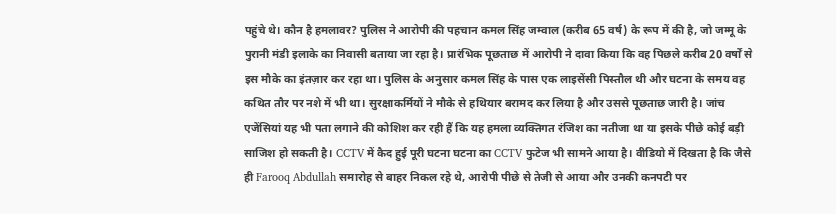पहुंचे थे। कौन है हमलावर? पुलिस ने आरोपी की पहचान कमल सिंह जम्वाल (करीब 65 वर्ष) के रूप में की है, जो जम्मू के पुरानी मंडी इलाके का निवासी बताया जा रहा है। प्रारंभिक पूछताछ में आरोपी ने दावा किया कि वह पिछले करीब 20 वर्षों से इस मौके का इंतज़ार कर रहा था। पुलिस के अनुसार कमल सिंह के पास एक लाइसेंसी पिस्तौल थी और घटना के समय वह कथित तौर पर नशे में भी था। सुरक्षाकर्मियों ने मौके से हथियार बरामद कर लिया है और उससे पूछताछ जारी है। जांच एजेंसियां यह भी पता लगाने की कोशिश कर रही हैं कि यह हमला व्यक्तिगत रंजिश का नतीजा था या इसके पीछे कोई बड़ी साजिश हो सकती है। CCTV में कैद हुई पूरी घटना घटना का CCTV फुटेज भी सामने आया है। वीडियो में दिखता है कि जैसे ही Farooq Abdullah समारोह से बाहर निकल रहे थे, आरोपी पीछे से तेजी से आया और उनकी कनपटी पर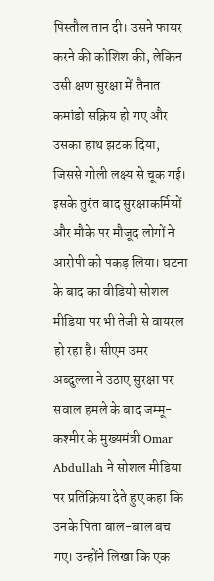पिस्तौल तान दी। उसने फायर करने की कोशिश की, लेकिन उसी क्षण सुरक्षा में तैनात कमांडो सक्रिय हो गए और उसका हाथ झटक दिया, जिससे गोली लक्ष्य से चूक गई। इसके तुरंत बाद सुरक्षाकर्मियों और मौके पर मौजूद लोगों ने आरोपी को पकड़ लिया। घटना के बाद का वीडियो सोशल मीडिया पर भी तेजी से वायरल हो रहा है। सीएम उमर अब्दुल्ला ने उठाए सुरक्षा पर सवाल हमले के बाद जम्मू-कश्मीर के मुख्यमंत्री Omar Abdullah ने सोशल मीडिया पर प्रतिक्रिया देते हुए कहा कि उनके पिता बाल-बाल बच गए। उन्होंने लिखा कि एक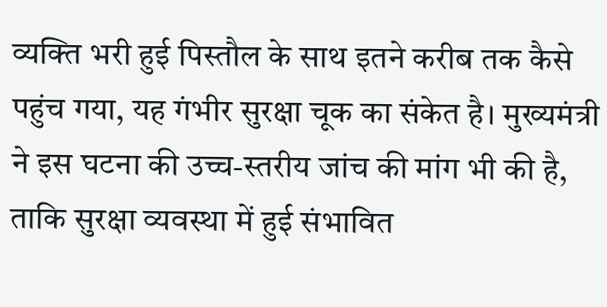व्यक्ति भरी हुई पिस्तौल के साथ इतने करीब तक कैसे पहुंच गया, यह गंभीर सुरक्षा चूक का संकेत है। मुख्यमंत्री ने इस घटना की उच्च-स्तरीय जांच की मांग भी की है, ताकि सुरक्षा व्यवस्था में हुई संभावित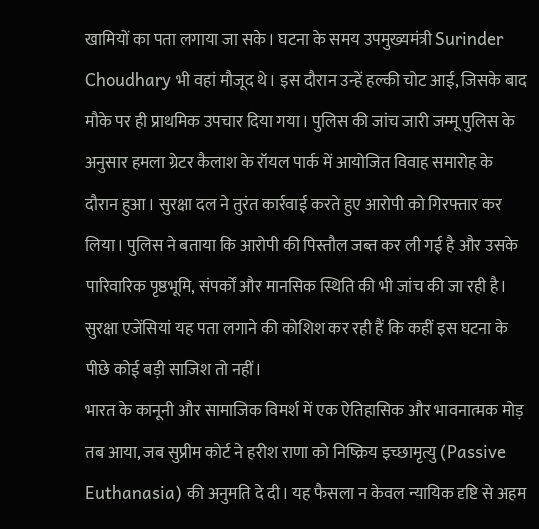खामियों का पता लगाया जा सके। घटना के समय उपमुख्यमंत्री Surinder Choudhary भी वहां मौजूद थे। इस दौरान उन्हें हल्की चोट आई, जिसके बाद मौके पर ही प्राथमिक उपचार दिया गया। पुलिस की जांच जारी जम्मू पुलिस के अनुसार हमला ग्रेटर कैलाश के रॉयल पार्क में आयोजित विवाह समारोह के दौरान हुआ। सुरक्षा दल ने तुरंत कार्रवाई करते हुए आरोपी को गिरफ्तार कर लिया। पुलिस ने बताया कि आरोपी की पिस्तौल जब्त कर ली गई है और उसके पारिवारिक पृष्ठभूमि, संपर्कों और मानसिक स्थिति की भी जांच की जा रही है। सुरक्षा एजेंसियां यह पता लगाने की कोशिश कर रही हैं कि कहीं इस घटना के पीछे कोई बड़ी साजिश तो नहीं।
भारत के कानूनी और सामाजिक विमर्श में एक ऐतिहासिक और भावनात्मक मोड़ तब आया, जब सुप्रीम कोर्ट ने हरीश राणा को निष्क्रिय इच्छामृत्यु (Passive Euthanasia) की अनुमति दे दी। यह फैसला न केवल न्यायिक दृष्टि से अहम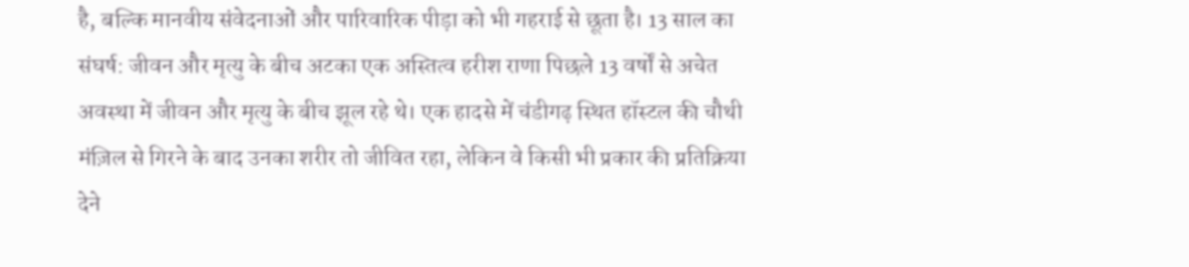है, बल्कि मानवीय संवेदनाओं और पारिवारिक पीड़ा को भी गहराई से छूता है। 13 साल का संघर्ष: जीवन और मृत्यु के बीच अटका एक अस्तित्व हरीश राणा पिछले 13 वर्षों से अचेत अवस्था में जीवन और मृत्यु के बीच झूल रहे थे। एक हादसे में चंडीगढ़ स्थित हॉस्टल की चौथी मंज़िल से गिरने के बाद उनका शरीर तो जीवित रहा, लेकिन वे किसी भी प्रकार की प्रतिक्रिया देने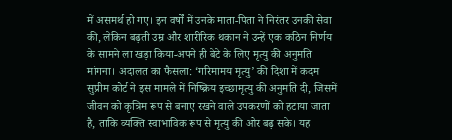में असमर्थ हो गए। इन वर्षों में उनके माता-पिता ने निरंतर उनकी सेवा की, लेकिन बढ़ती उम्र और शारीरिक थकान ने उन्हें एक कठिन निर्णय के सामने ला खड़ा किया-अपने ही बेटे के लिए मृत्यु की अनुमति मांगना। अदालत का फैसला: ‘गरिमामय मृत्यु’ की दिशा में कदम सुप्रीम कोर्ट ने इस मामले में निष्क्रिय इच्छामृत्यु की अनुमति दी, जिसमें जीवन को कृत्रिम रूप से बनाए रखने वाले उपकरणों को हटाया जाता है, ताकि व्यक्ति स्वाभाविक रूप से मृत्यु की ओर बढ़ सके। यह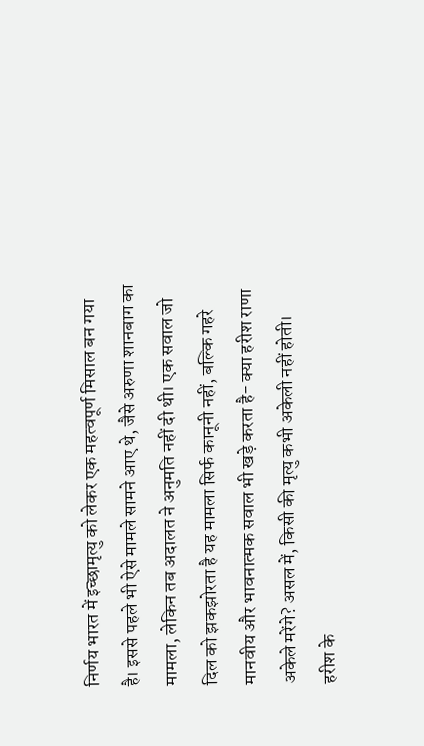निर्णय भारत में इच्छामृत्यु को लेकर एक महत्वपूर्ण मिसाल बन गया है। इससे पहले भी ऐसे मामले सामने आए थे, जैसे अरुणा शानबाग का मामला, लेकिन तब अदालत ने अनुमति नहीं दी थी। एक सवाल जो दिल को झकझोरता है यह मामला सिर्फ कानूनी नहीं, बल्कि गहरे मानवीय और भावनात्मक सवाल भी खड़े करता है- क्या हरीश राणा अकेले मरेंगे? असल में, किसी की मृत्यु कभी अकेली नहीं होती। हरीश के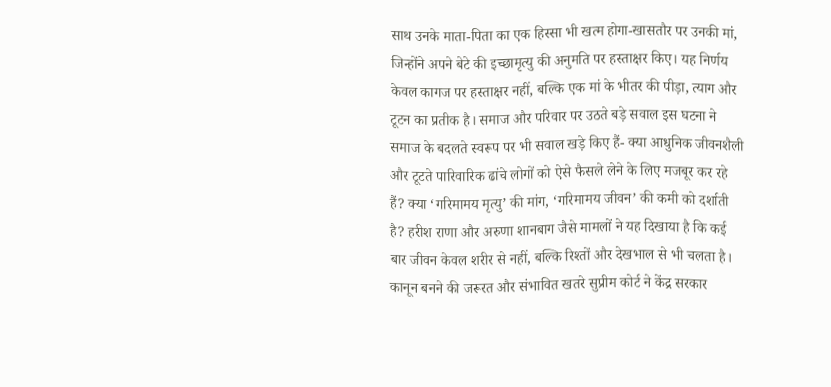साथ उनके माता-पिता का एक हिस्सा भी खत्म होगा-खासतौर पर उनकी मां, जिन्होंने अपने बेटे की इच्छामृत्यु की अनुमति पर हस्ताक्षर किए। यह निर्णय केवल कागज पर हस्ताक्षर नहीं, बल्कि एक मां के भीतर की पीड़ा, त्याग और टूटन का प्रतीक है। समाज और परिवार पर उठते बड़े सवाल इस घटना ने समाज के बदलते स्वरूप पर भी सवाल खड़े किए हैं- क्या आधुनिक जीवनशैली और टूटते पारिवारिक ढांचे लोगों को ऐसे फैसले लेने के लिए मजबूर कर रहे हैं? क्या ‘गरिमामय मृत्यु’ की मांग, ‘गरिमामय जीवन’ की कमी को दर्शाती है? हरीश राणा और अरुणा शानबाग जैसे मामलों ने यह दिखाया है कि कई बार जीवन केवल शरीर से नहीं, बल्कि रिश्तों और देखभाल से भी चलता है। कानून बनने की जरूरत और संभावित खतरे सुप्रीम कोर्ट ने केंद्र सरकार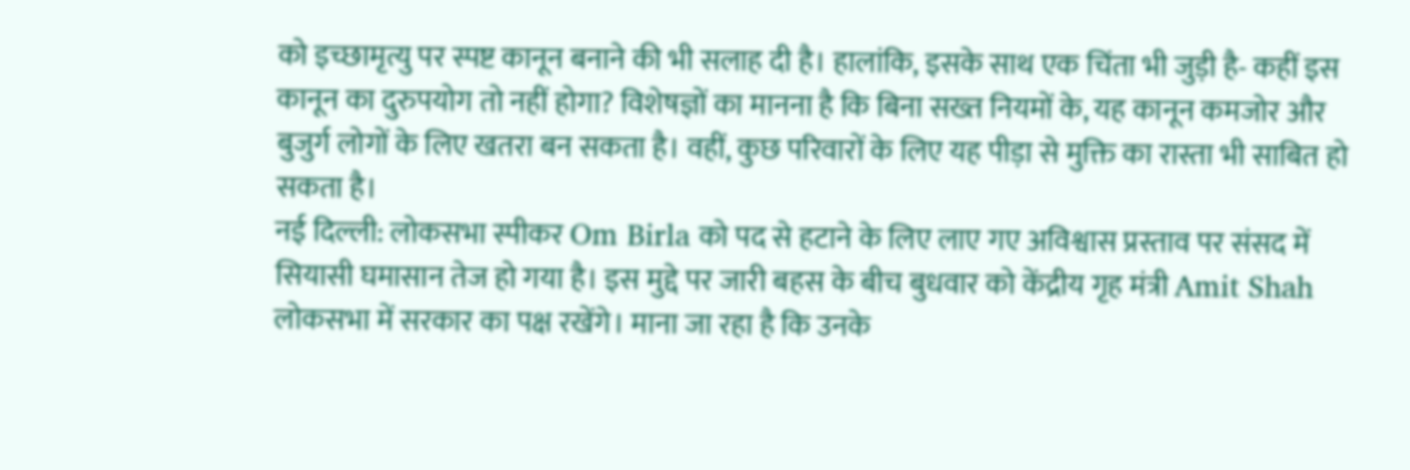को इच्छामृत्यु पर स्पष्ट कानून बनाने की भी सलाह दी है। हालांकि, इसके साथ एक चिंता भी जुड़ी है- कहीं इस कानून का दुरुपयोग तो नहीं होगा? विशेषज्ञों का मानना है कि बिना सख्त नियमों के, यह कानून कमजोर और बुजुर्ग लोगों के लिए खतरा बन सकता है। वहीं, कुछ परिवारों के लिए यह पीड़ा से मुक्ति का रास्ता भी साबित हो सकता है।
नई दिल्ली: लोकसभा स्पीकर Om Birla को पद से हटाने के लिए लाए गए अविश्वास प्रस्ताव पर संसद में सियासी घमासान तेज हो गया है। इस मुद्दे पर जारी बहस के बीच बुधवार को केंद्रीय गृह मंत्री Amit Shah लोकसभा में सरकार का पक्ष रखेंगे। माना जा रहा है कि उनके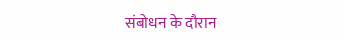संबोधन के दौरान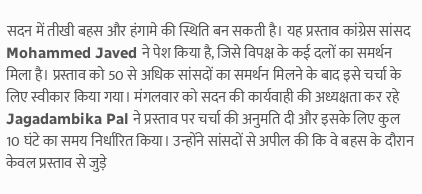सदन में तीखी बहस और हंगामे की स्थिति बन सकती है। यह प्रस्ताव कांग्रेस सांसद Mohammed Javed ने पेश किया है, जिसे विपक्ष के कई दलों का समर्थन मिला है। प्रस्ताव को 50 से अधिक सांसदों का समर्थन मिलने के बाद इसे चर्चा के लिए स्वीकार किया गया। मंगलवार को सदन की कार्यवाही की अध्यक्षता कर रहे Jagadambika Pal ने प्रस्ताव पर चर्चा की अनुमति दी और इसके लिए कुल 10 घंटे का समय निर्धारित किया। उन्होंने सांसदों से अपील की कि वे बहस के दौरान केवल प्रस्ताव से जुड़े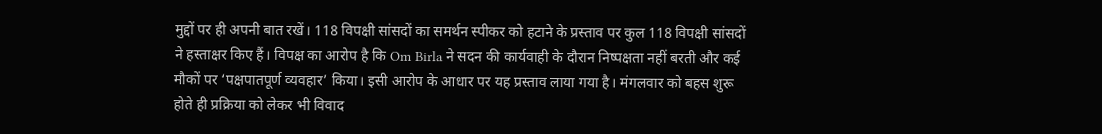मुद्दों पर ही अपनी बात रखें। 118 विपक्षी सांसदों का समर्थन स्पीकर को हटाने के प्रस्ताव पर कुल 118 विपक्षी सांसदों ने हस्ताक्षर किए हैं। विपक्ष का आरोप है कि Om Birla ने सदन की कार्यवाही के दौरान निष्पक्षता नहीं बरती और कई मौकों पर ‘पक्षपातपूर्ण व्यवहार’ किया। इसी आरोप के आधार पर यह प्रस्ताव लाया गया है। मंगलवार को बहस शुरू होते ही प्रक्रिया को लेकर भी विवाद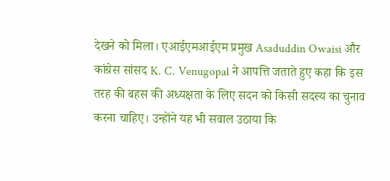देखने को मिला। एआईएमआईएम प्रमुख Asaduddin Owaisi और कांग्रेस सांसद K. C. Venugopal ने आपत्ति जताते हुए कहा कि इस तरह की बहस की अध्यक्षता के लिए सदन को किसी सदस्य का चुनाव करना चाहिए। उन्होंने यह भी सवाल उठाया कि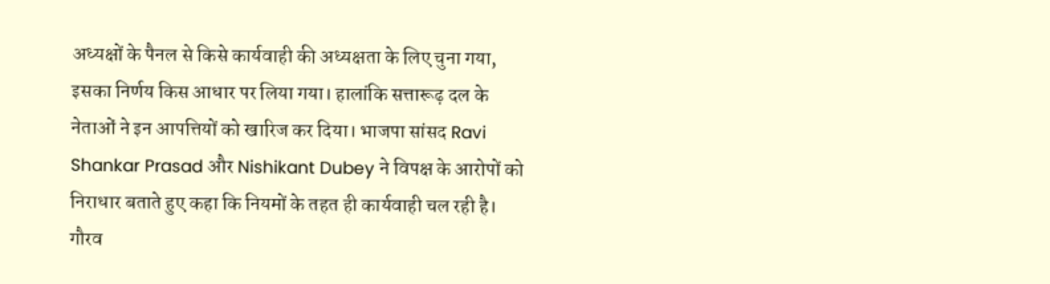अध्यक्षों के पैनल से किसे कार्यवाही की अध्यक्षता के लिए चुना गया, इसका निर्णय किस आधार पर लिया गया। हालांकि सत्तारूढ़ दल के नेताओं ने इन आपत्तियों को खारिज कर दिया। भाजपा सांसद Ravi Shankar Prasad और Nishikant Dubey ने विपक्ष के आरोपों को निराधार बताते हुए कहा कि नियमों के तहत ही कार्यवाही चल रही है। गौरव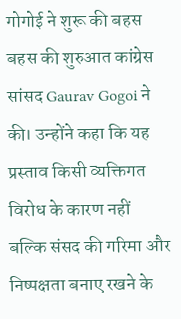गोगोई ने शुरू की बहस बहस की शुरुआत कांग्रेस सांसद Gaurav Gogoi ने की। उन्होंने कहा कि यह प्रस्ताव किसी व्यक्तिगत विरोध के कारण नहीं बल्कि संसद की गरिमा और निष्पक्षता बनाए रखने के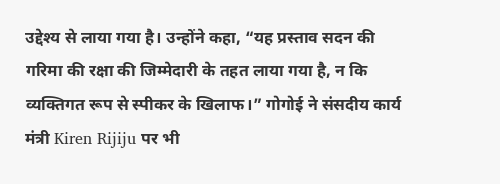उद्देश्य से लाया गया है। उन्होंने कहा, “यह प्रस्ताव सदन की गरिमा की रक्षा की जिम्मेदारी के तहत लाया गया है, न कि व्यक्तिगत रूप से स्पीकर के खिलाफ।” गोगोई ने संसदीय कार्य मंत्री Kiren Rijiju पर भी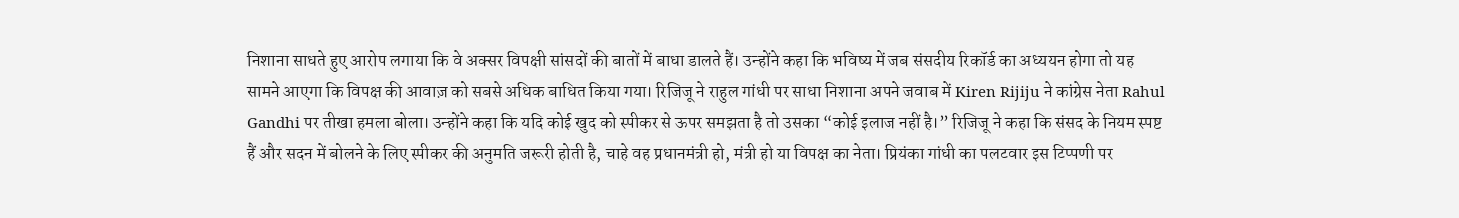निशाना साधते हुए आरोप लगाया कि वे अक्सर विपक्षी सांसदों की बातों में बाधा डालते हैं। उन्होंने कहा कि भविष्य में जब संसदीय रिकॉर्ड का अध्ययन होगा तो यह सामने आएगा कि विपक्ष की आवाज़ को सबसे अधिक बाधित किया गया। रिजिजू ने राहुल गांधी पर साधा निशाना अपने जवाब में Kiren Rijiju ने कांग्रेस नेता Rahul Gandhi पर तीखा हमला बोला। उन्होंने कहा कि यदि कोई खुद को स्पीकर से ऊपर समझता है तो उसका “कोई इलाज नहीं है।” रिजिजू ने कहा कि संसद के नियम स्पष्ट हैं और सदन में बोलने के लिए स्पीकर की अनुमति जरूरी होती है, चाहे वह प्रधानमंत्री हो, मंत्री हो या विपक्ष का नेता। प्रियंका गांधी का पलटवार इस टिप्पणी पर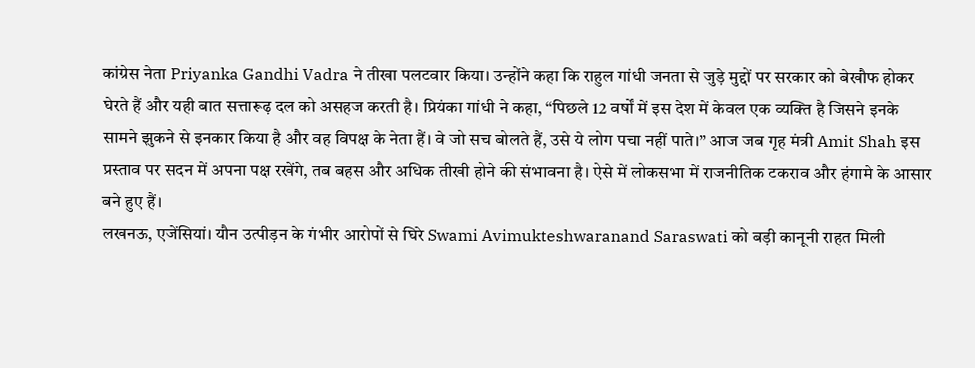कांग्रेस नेता Priyanka Gandhi Vadra ने तीखा पलटवार किया। उन्होंने कहा कि राहुल गांधी जनता से जुड़े मुद्दों पर सरकार को बेखौफ होकर घेरते हैं और यही बात सत्तारूढ़ दल को असहज करती है। प्रियंका गांधी ने कहा, “पिछले 12 वर्षों में इस देश में केवल एक व्यक्ति है जिसने इनके सामने झुकने से इनकार किया है और वह विपक्ष के नेता हैं। वे जो सच बोलते हैं, उसे ये लोग पचा नहीं पाते।” आज जब गृह मंत्री Amit Shah इस प्रस्ताव पर सदन में अपना पक्ष रखेंगे, तब बहस और अधिक तीखी होने की संभावना है। ऐसे में लोकसभा में राजनीतिक टकराव और हंगामे के आसार बने हुए हैं।
लखनऊ, एजेंसियां। यौन उत्पीड़न के गंभीर आरोपों से घिरे Swami Avimukteshwaranand Saraswati को बड़ी कानूनी राहत मिली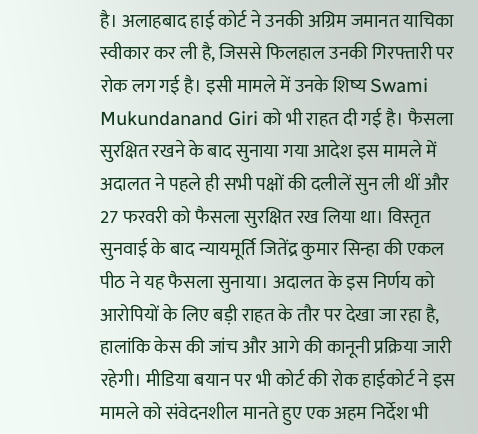है। अलाहबाद हाई कोर्ट ने उनकी अग्रिम जमानत याचिका स्वीकार कर ली है, जिससे फिलहाल उनकी गिरफ्तारी पर रोक लग गई है। इसी मामले में उनके शिष्य Swami Mukundanand Giri को भी राहत दी गई है। फैसला सुरक्षित रखने के बाद सुनाया गया आदेश इस मामले में अदालत ने पहले ही सभी पक्षों की दलीलें सुन ली थीं और 27 फरवरी को फैसला सुरक्षित रख लिया था। विस्तृत सुनवाई के बाद न्यायमूर्ति जितेंद्र कुमार सिन्हा की एकल पीठ ने यह फैसला सुनाया। अदालत के इस निर्णय को आरोपियों के लिए बड़ी राहत के तौर पर देखा जा रहा है, हालांकि केस की जांच और आगे की कानूनी प्रक्रिया जारी रहेगी। मीडिया बयान पर भी कोर्ट की रोक हाईकोर्ट ने इस मामले को संवेदनशील मानते हुए एक अहम निर्देश भी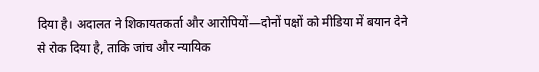दिया है। अदालत ने शिकायतकर्ता और आरोपियों—दोनों पक्षों को मीडिया में बयान देने से रोक दिया है, ताकि जांच और न्यायिक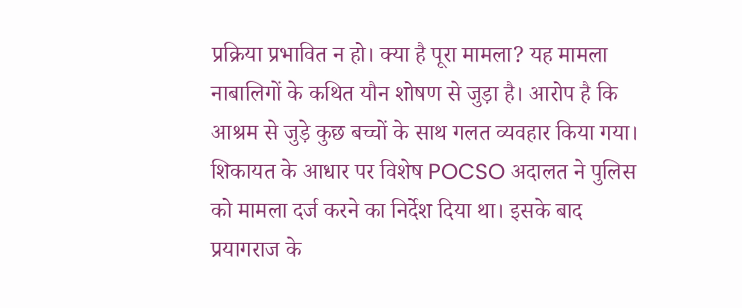प्रक्रिया प्रभावित न हो। क्या है पूरा मामला? यह मामला नाबालिगों के कथित यौन शोषण से जुड़ा है। आरोप है कि आश्रम से जुड़े कुछ बच्चों के साथ गलत व्यवहार किया गया। शिकायत के आधार पर विशेष POCSO अदालत ने पुलिस को मामला दर्ज करने का निर्देश दिया था। इसके बाद प्रयागराज के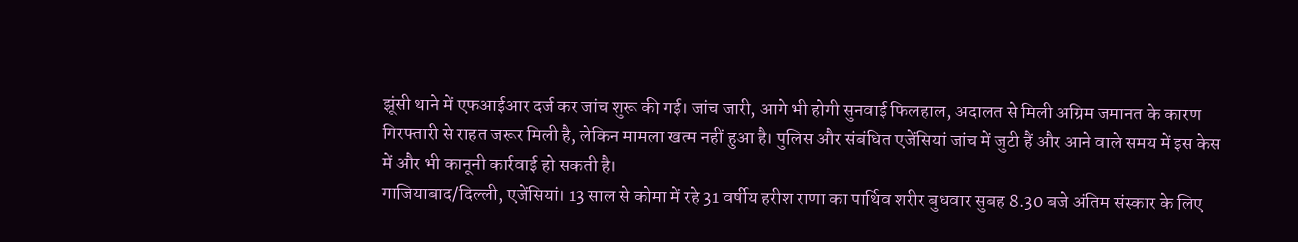झूंसी थाने में एफआईआर दर्ज कर जांच शुरू की गई। जांच जारी, आगे भी होगी सुनवाई फिलहाल, अदालत से मिली अग्रिम जमानत के कारण गिरफ्तारी से राहत जरूर मिली है, लेकिन मामला खत्म नहीं हुआ है। पुलिस और संबंधित एजेंसियां जांच में जुटी हैं और आने वाले समय में इस केस में और भी कानूनी कार्रवाई हो सकती है।
गाजियाबाद/दिल्ली, एजेंसियां। 13 साल से कोमा में रहे 31 वर्षीय हरीश राणा का पार्थिव शरीर बुधवार सुबह 8.30 बजे अंतिम संस्कार के लिए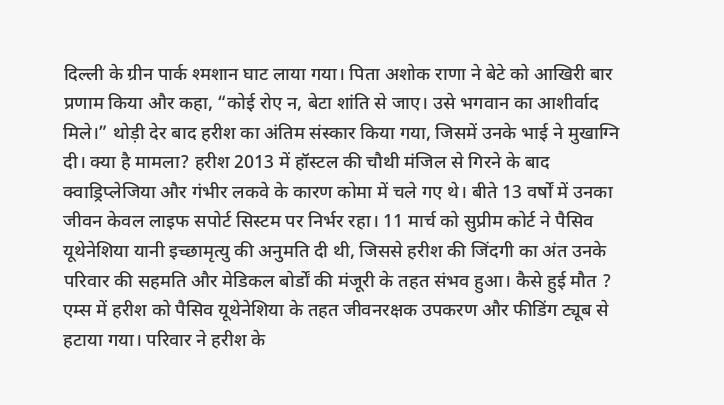दिल्ली के ग्रीन पार्क श्मशान घाट लाया गया। पिता अशोक राणा ने बेटे को आखिरी बार प्रणाम किया और कहा, “कोई रोए न, बेटा शांति से जाए। उसे भगवान का आशीर्वाद मिले।” थोड़ी देर बाद हरीश का अंतिम संस्कार किया गया, जिसमें उनके भाई ने मुखाग्नि दी। क्या है मामला? हरीश 2013 में हॉस्टल की चौथी मंजिल से गिरने के बाद क्वाड्रिप्लेजिया और गंभीर लकवे के कारण कोमा में चले गए थे। बीते 13 वर्षों में उनका जीवन केवल लाइफ सपोर्ट सिस्टम पर निर्भर रहा। 11 मार्च को सुप्रीम कोर्ट ने पैसिव यूथेनेशिया यानी इच्छामृत्यु की अनुमति दी थी, जिससे हरीश की जिंदगी का अंत उनके परिवार की सहमति और मेडिकल बोर्डों की मंजूरी के तहत संभव हुआ। कैसे हुई मौत ? एम्स में हरीश को पैसिव यूथेनेशिया के तहत जीवनरक्षक उपकरण और फीडिंग ट्यूब से हटाया गया। परिवार ने हरीश के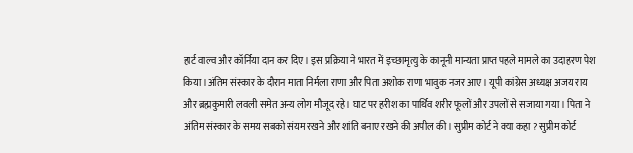हार्ट वाल्व और कॉर्निया दान कर दिए। इस प्रक्रिया ने भारत में इच्छामृत्यु के कानूनी मान्यता प्राप्त पहले मामले का उदाहरण पेश किया।अंतिम संस्कार के दौरान माता निर्मला राणा और पिता अशोक राणा भावुक नजर आए। यूपी कांग्रेस अध्यक्ष अजय राय और ब्रह्मकुमारी लवली समेत अन्य लोग मौजूद रहे। घाट पर हरीश का पार्थिव शरीर फूलों और उपलों से सजाया गया। पिता ने अंतिम संस्कार के समय सबको संयम रखने और शांति बनाए रखने की अपील की। सुप्रीम कोर्ट ने क्या कहा ? सुप्रीम कोर्ट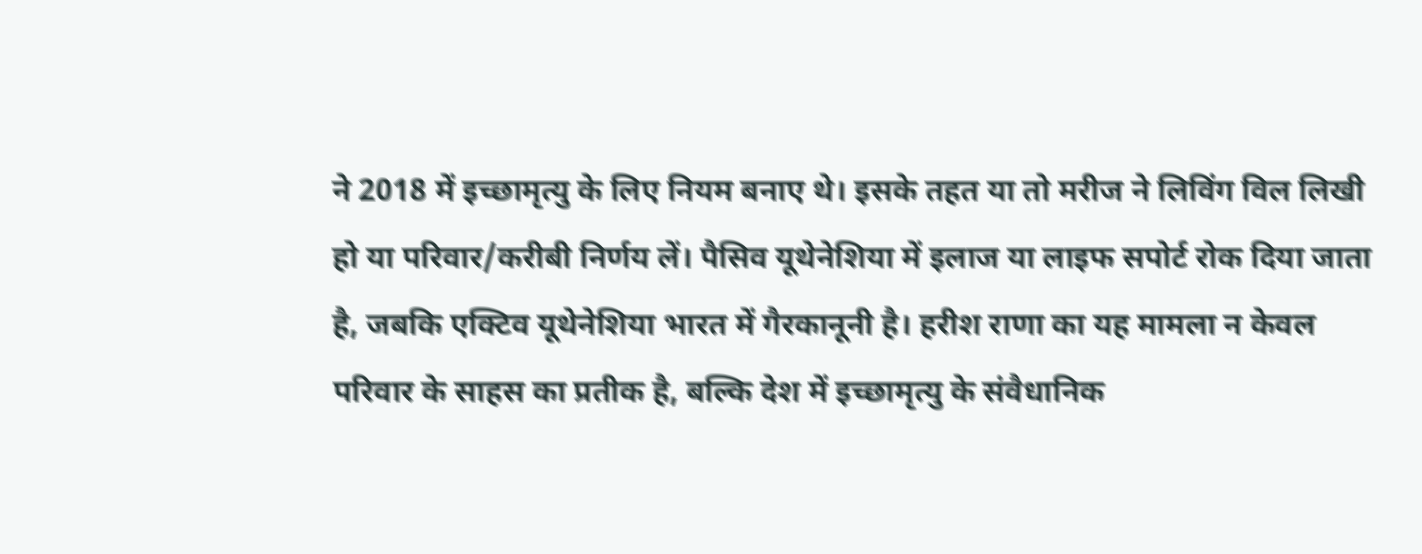ने 2018 में इच्छामृत्यु के लिए नियम बनाए थे। इसके तहत या तो मरीज ने लिविंग विल लिखी हो या परिवार/करीबी निर्णय लें। पैसिव यूथेनेशिया में इलाज या लाइफ सपोर्ट रोक दिया जाता है, जबकि एक्टिव यूथेनेशिया भारत में गैरकानूनी है। हरीश राणा का यह मामला न केवल परिवार के साहस का प्रतीक है, बल्कि देश में इच्छामृत्यु के संवैधानिक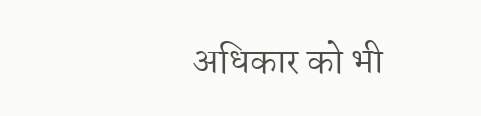अधिकार को भी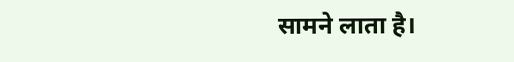सामने लाता है।